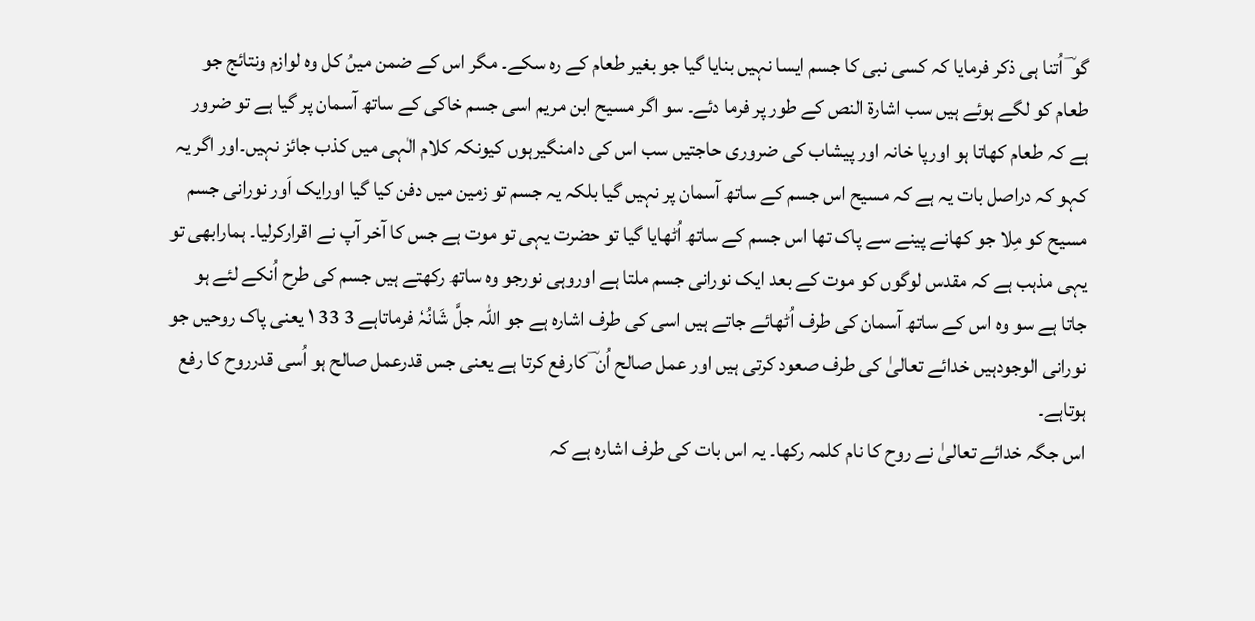گو ؔ اُتنا ہی ذکر فرمایا کہ کسی نبی کا جسم ایسا نہیں بنایا گیا جو بغیر طعام کے رہ سکے۔ مگر اس کے ضمن میںُ کل وہ لوازم ونتائج جو طعام کو لگے ہوئے ہیں سب اشارۃ النص کے طور پر فرما دئے۔ سو اگر مسیح ابن مریم اسی جسم خاکی کے ساتھ آسمان پر گیا ہے تو ضرور ہے کہ طعام کھاتا ہو اورپا خانہ اور پیشاب کی ضروری حاجتیں سب اس کی دامنگیرہوں کیونکہ کلام الٰہی میں کذب جائز نہیں۔اور اگر یہ کہو کہ دراصل بات یہ ہے کہ مسیح اس جسم کے ساتھ آسمان پر نہیں گیا بلکہ یہ جسم تو زمین میں دفن کیا گیا اورایک اَور نورانی جسم مسیح کو مِلا جو کھانے پینے سے پاک تھا اس جسم کے ساتھ اُٹھایا گیا تو حضرت یہی تو موت ہے جس کا آخر آپ نے اقرارکرلیا۔ ہمارابھی تو یہی مذہب ہے کہ مقدس لوگوں کو موت کے بعد ایک نورانی جسم ملتا ہے اوروہی نورجو وہ ساتھ رکھتے ہیں جسم کی طرح اُنکے لئے ہو جاتا ہے سو وہ اس کے ساتھ آسمان کی طرف اُٹھائے جاتے ہیں اسی کی طرف اشارہ ہے جو اللہ جلَّ شَانُہٗ فرماتاہے 3 33 ۱ یعنی پاک روحیں جو نورانی الوجودہیں خدائے تعالیٰ کی طرف صعود کرتی ہیں اور عمل صالح اُن ؔ کارفع کرتا ہے یعنی جس قدرعمل صالح ہو اُسی قدرروح کا رفع ہوتاہے۔
اس جگہ خدائے تعالیٰ نے روح کا نام کلمہ رکھا۔ یہ اس بات کی طرف اشارہ ہے کہ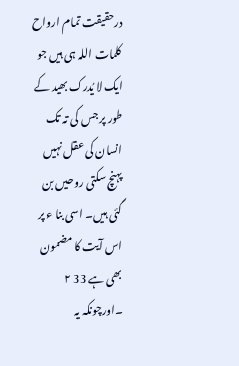درحقیقت تمام ارواح کلمات اللہ ہی ہیں جو ایک لا یُدرک بھید کے طور پر جس کی تہ تک انسان کی عقل نہیں پہنچ سکتی روحیں بن گئی ہیں۔ اسی بنا ء پر اس آیت کا مضمون بھی ہے 33 ۲ ۔اورچونکہ یہ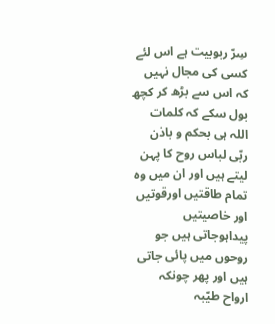سِرّ ربوبیت ہے اس لئے کسی کی مجال نہیں کہ اس سے بڑھ کر کچھ بول سکے کہ کلمات اللہ ہی بحکم و باذن ربّی لباس روح کا پہن لیتے ہیں اور ان میں وہ تمام طاقتیں اورقوتیں اور خاصیتیں پیداہوجاتی ہیں جو روحوں میں پائی جاتی ہیں اور پھر چونکہ ارواح طیّبہ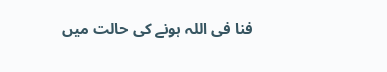فنا فی اللہ ہونے کی حالت میں